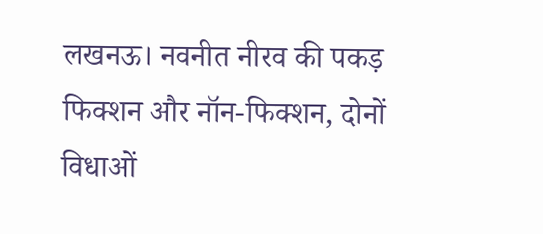लखनऊ। नवनीत नीरव की पकड़ फिक्शन और नॉन-फिक्शन, दोनों विधाओं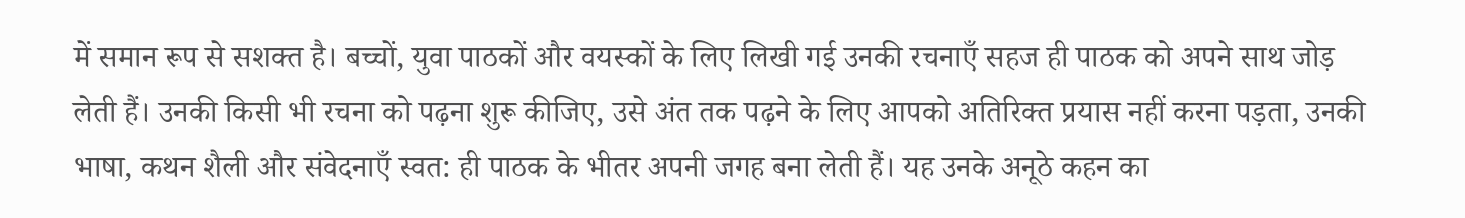में समान रूप से सशक्त है। बच्चों, युवा पाठकों और वयस्कों के लिए लिखी गई उनकी रचनाएँ सहज ही पाठक को अपने साथ जोड़ लेती हैं। उनकी किसी भी रचना को पढ़ना शुरू कीजिए, उसे अंत तक पढ़ने के लिए आपको अतिरिक्त प्रयास नहीं करना पड़ता, उनकी भाषा, कथन शैली और संवेदनाएँ स्वत: ही पाठक के भीतर अपनी जगह बना लेती हैं। यह उनके अनूठे कहन का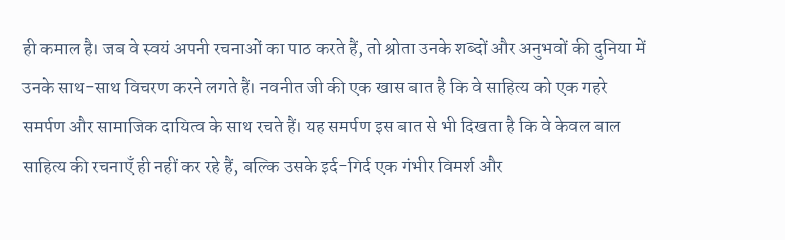ही कमाल है। जब वे स्वयं अपनी रचनाओं का पाठ करते हैं, तो श्रोता उनके शब्दों और अनुभवों की दुनिया में उनके साथ-साथ विचरण करने लगते हैं। नवनीत जी की एक खास बात है कि वे साहित्य को एक गहरे समर्पण और सामाजिक दायित्व के साथ रचते हैं। यह समर्पण इस बात से भी दिखता है कि वे केवल बाल साहित्य की रचनाएँ ही नहीं कर रहे हैं, बल्कि उसके इर्द-गिर्द एक गंभीर विमर्श और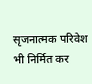सृजनात्मक परिवेश भी निर्मित कर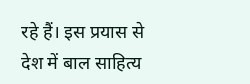रहे हैं। इस प्रयास से देश में बाल साहित्य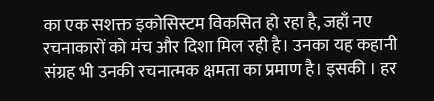का एक सशक्त इकोसिस्टम विकसित हो रहा है, जहाँ नए रचनाकारों को मंच और दिशा मिल रही है। उनका यह कहानी संग्रह भी उनकी रचनात्मक क्षमता का प्रमाण है। इसकी । हर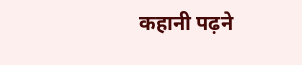कहानी पढ़ने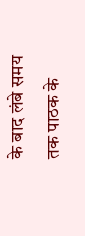के बाद लंबे समय तक पाठक के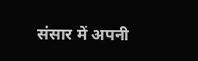संसार में अपनी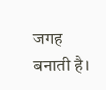जगह बनाती है।